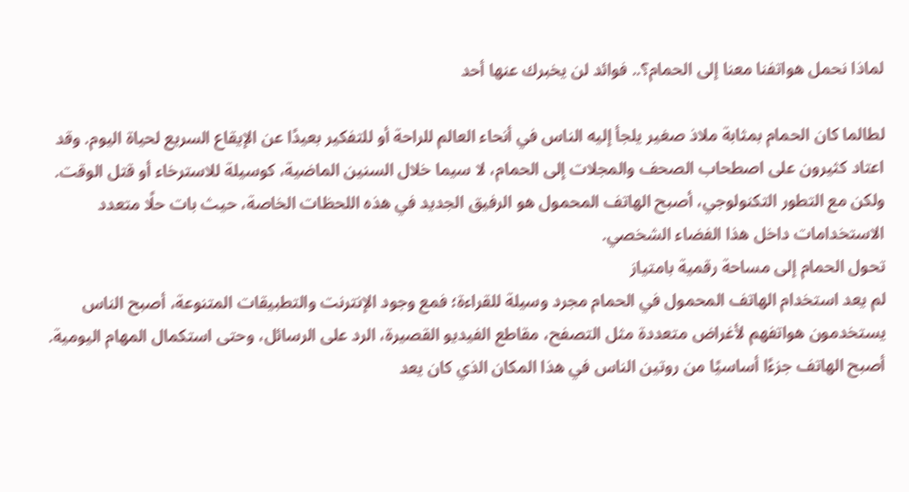لماذا نحمل هواتفنا معنا إلى الحمام؟.. فوائد لن يخبرك عنها أحد

لطالما كان الحمام بمثابة ملاذ صغير يلجأ إليه الناس في أنحاء العالم للراحة أو للتفكير بعيدًا عن الإيقاع السريع لحياة اليوم. وقد اعتاد كثيرون على اصطحاب الصحف والمجلات إلى الحمام، لا سيما خلال السنين الماضية، كوسيلة للاسترخاء أو قتل الوقت. ولكن مع التطور التكنولوجي، أصبح الهاتف المحمول هو الرفيق الجديد في هذه اللحظات الخاصة، حيث بات حلًا متعدد الاستخدامات داخل هذا الفضاء الشخصي.
تحول الحمام إلى مساحة رقمية بامتياز
لم يعد استخدام الهاتف المحمول في الحمام مجرد وسيلة للقراءة؛ فمع وجود الإنترنت والتطبيقات المتنوعة، أصبح الناس يستخدمون هواتفهم لأغراض متعددة مثل التصفح، مقاطع الفيديو القصيرة، الرد على الرسائل، وحتى استكمال المهام اليومية. أصبح الهاتف جزءًا أساسيًا من روتين الناس في هذا المكان الذي كان يعد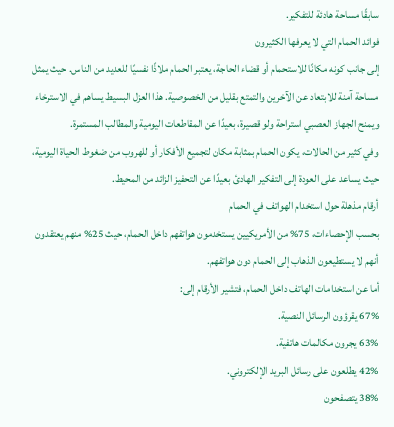سابقًا مساحة هادئة للتفكير.
فوائد الحمام التي لا يعرفها الكثيرون
إلى جانب كونه مكانًا للاستحمام أو قضاء الحاجة، يعتبر الحمام ملاذًا نفسيًا للعديد من الناس. حيث يمثل مساحة آمنة للابتعاد عن الآخرين والتمتع بقليل من الخصوصية. هذا العزل البسيط يساهم في الاسترخاء ويمنح الجهاز العصبي استراحة ولو قصيرة، بعيدًا عن المقاطعات اليومية والمطالب المستمرة.
وفي كثير من الحالات، يكون الحمام بمثابة مكان لتجميع الأفكار أو للهروب من ضغوط الحياة اليومية، حيث يساعد على العودة إلى التفكير الهادئ بعيدًا عن التحفيز الزائد من المحيط.
أرقام مذهلة حول استخدام الهواتف في الحمام
بحسب الإحصاءات، 75% من الأمريكيين يستخدمون هواتفهم داخل الحمام، حيث 25% منهم يعتقدون أنهم لا يستطيعون الذهاب إلى الحمام دون هواتفهم.
أما عن استخدامات الهاتف داخل الحمام، فتشير الأرقام إلى:
67% يقرؤون الرسائل النصية.
63% يجرون مكالمات هاتفية.
42% يطلعون على رسائل البريد الإلكتروني.
38% يتصفحون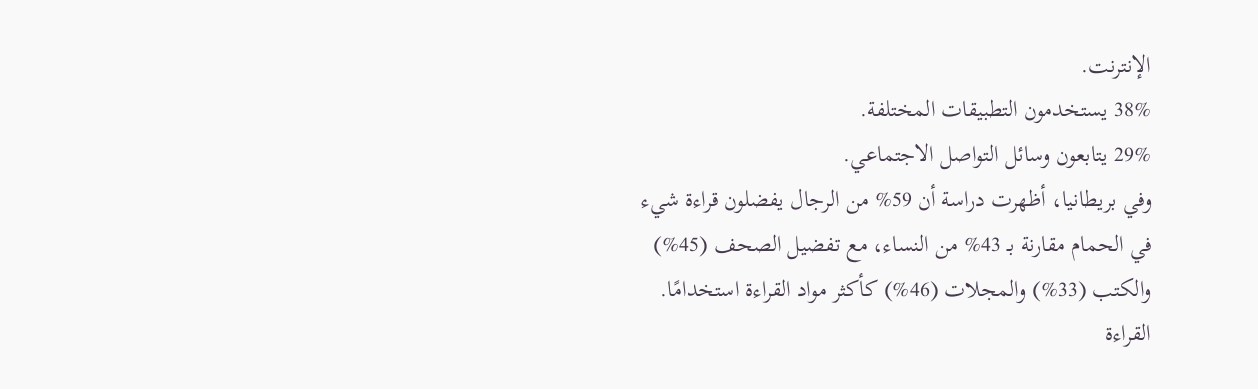الإنترنت.
38% يستخدمون التطبيقات المختلفة.
29% يتابعون وسائل التواصل الاجتماعي.
وفي بريطانيا، أظهرت دراسة أن 59% من الرجال يفضلون قراءة شيء في الحمام مقارنة بـ 43% من النساء، مع تفضيل الصحف (45%) والكتب (33%) والمجلات (46%) كأكثر مواد القراءة استخدامًا.
القراءة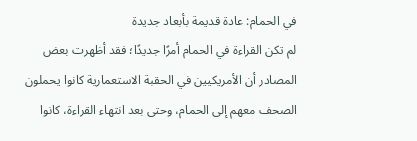في الحمام: عادة قديمة بأبعاد جديدة
لم تكن القراءة في الحمام أمرًا جديدًا؛ فقد أظهرت بعض المصادر أن الأمريكيين في الحقبة الاستعمارية كانوا يحملون الصحف معهم إلى الحمام، وحتى بعد انتهاء القراءة، كانوا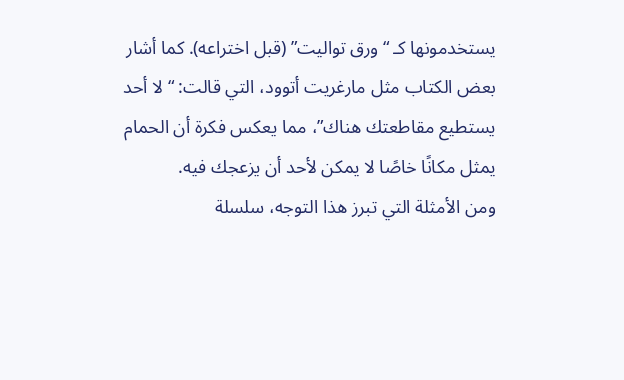يستخدمونها كـ “ورق تواليت” (قبل اختراعه). كما أشار بعض الكتاب مثل مارغريت أتوود، التي قالت: “لا أحد يستطيع مقاطعتك هناك”، مما يعكس فكرة أن الحمام يمثل مكانًا خاصًا لا يمكن لأحد أن يزعجك فيه.
ومن الأمثلة التي تبرز هذا التوجه، سلسلة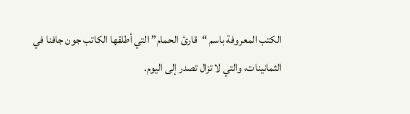الكتب المعروفة باسم “قارئ الحمام” التي أطلقها الكاتب جون جافنا في الثمانينات، والتي لا تزال تصدر إلى اليوم.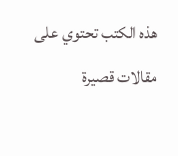هذه الكتب تحتوي على مقالات قصيرة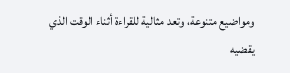ومواضيع متنوعة، وتعد مثالية للقراءة أثناء الوقت الذي يقضيه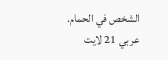الشخص في الحمام.
عربي 21 لايت